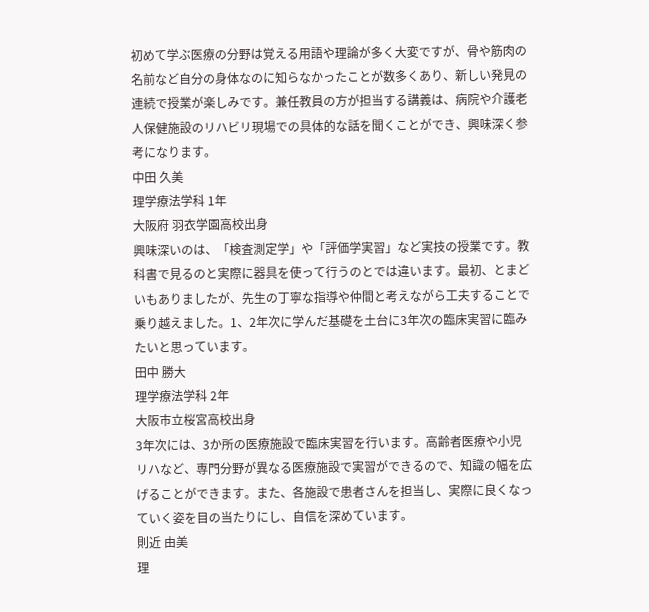初めて学ぶ医療の分野は覚える用語や理論が多く大変ですが、骨や筋肉の名前など自分の身体なのに知らなかったことが数多くあり、新しい発見の連続で授業が楽しみです。兼任教員の方が担当する講義は、病院や介護老人保健施設のリハビリ現場での具体的な話を聞くことができ、興味深く参考になります。
中田 久美
理学療法学科 1年
大阪府 羽衣学園高校出身
興味深いのは、「検査測定学」や「評価学実習」など実技の授業です。教科書で見るのと実際に器具を使って行うのとでは違います。最初、とまどいもありましたが、先生の丁寧な指導や仲間と考えながら工夫することで乗り越えました。1、2年次に学んだ基礎を土台に3年次の臨床実習に臨みたいと思っています。
田中 勝大
理学療法学科 2年
大阪市立桜宮高校出身
3年次には、3か所の医療施設で臨床実習を行います。高齢者医療や小児リハなど、専門分野が異なる医療施設で実習ができるので、知識の幅を広げることができます。また、各施設で患者さんを担当し、実際に良くなっていく姿を目の当たりにし、自信を深めています。
則近 由美
理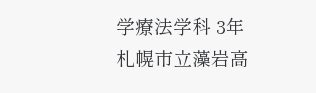学療法学科 3年
札幌市立藻岩高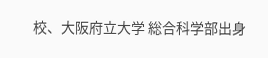校、大阪府立大学 総合科学部出身